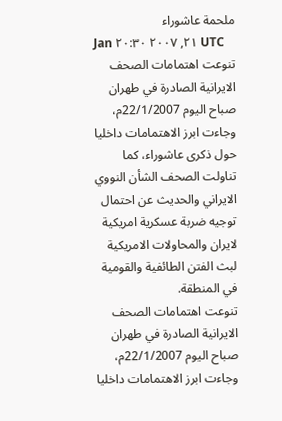ملحمة عاشوراء
Jan ٢١, ٢٠٠٧ ٢٠:٣٠ UTC
تنوعت اهتمامات الصحف الايرانية الصادرة في طهران صباح اليوم 22/1/2007م، وجاءت ابرز الاهتمامات داخليا حول ذكرى عاشوراء، کما تناولت الصحف الشأن النووي الايراني والحديث عن احتمال توجيه ضربة عسکرية امريکية لايران والمحاولات الامريکية لبث الفتن الطائفية والقومية في المنطقة.
تنوعت اهتمامات الصحف الايرانية الصادرة في طهران صباح اليوم 22/1/2007م، وجاءت ابرز الاهتمامات داخليا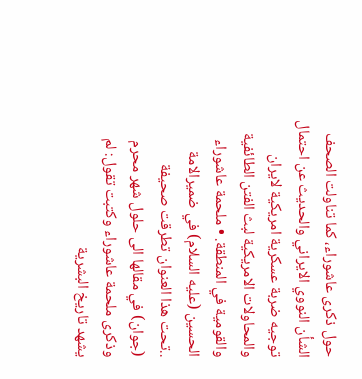حول ذكرى عاشوراء، کما تناولت الصحف الشأن النووي الايراني والحديث عن احتمال توجيه ضربة عسکرية امريکية لايران والمحاولات الامريکية لبث الفتن الطائفية والقومية في المنطقة. • ملحمة عاشوراء الحسين (عليه السلام) في ضميرالامة ..تحت هذا العنوان تطرقت صحيفة (جوان) في مقالها الى حلول شهر محرم وذکرى ملحمة عاشوراء وکتبت تقول: لم يشهد تاريخ البشرية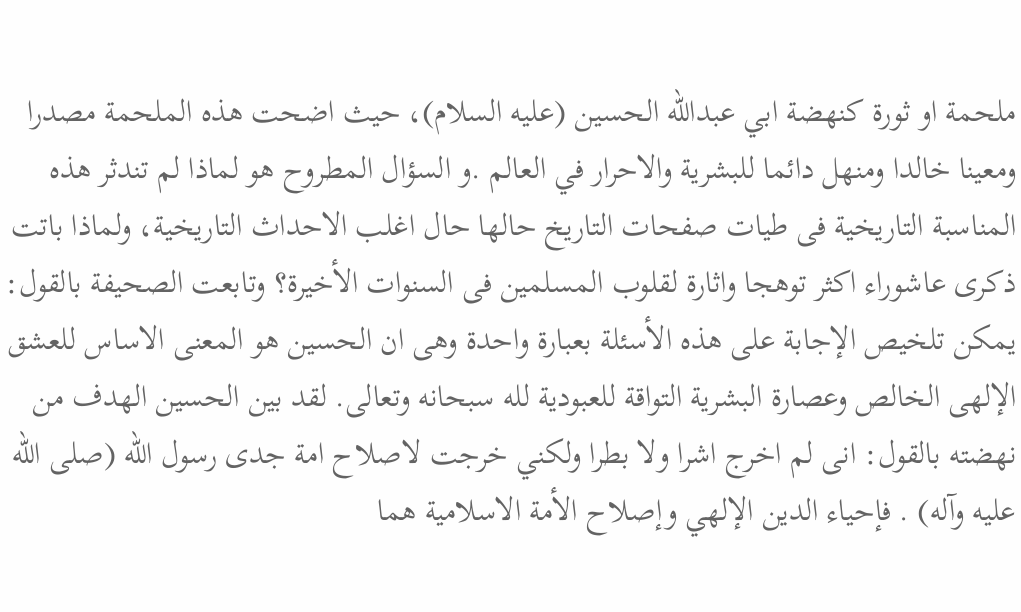ملحمة او ثورة کنهضة ابي عبدالله الحسين (عليه السلام)، حيث اضحت هذه الملحمة مصدرا ومعينا خالدا ومنهل دائما للبشرية والاحرار في العالم .و السؤال المطروح هو لماذا لم تندثر هذه المناسبة التاریخیة فی طیات صفحات التاریخ حالها حال اغلب الاحداث التاریخیة، ولماذا باتت ذکری عاشوراء اکثر توهجا واثارة لقلوب المسلمین فی السنوات الأخیرة؟ وتابعت الصحیفة بالقول: یمکن تلخیص الإجابة علی هذه الأسئلة بعبارة واحدة وهی ان الحسین هو المعنی الاساس للعشق الإلهی الخالص وعصارة البشریة التواقة للعبودیة لله سبحانه وتعالی. لقد بین الحسین الهدف من نهضته بالقول: انی لم اخرج اشرا ولا بطرا ولکني خرجت لاصلاح امة جدی رسول الله (صلى الله عليه وآله) . فإحیاء الدین الإلهي وإصلاح الأمة الاسلامیة هما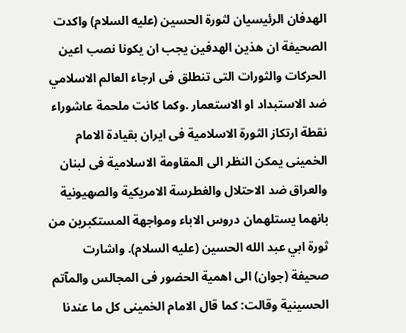الهدفان الرئیسیان لثورة الحسین (عليه السلام) واکدت الصحیفة ان هذین الهدفین یجب ان یکونا نصب اعین الحرکات والثورات التی تنطلق فی ارجاء العالم الاسلامي ضد الاستبداد او الاستعمار .وکما کانت ملحمة عاشوراء نقطة ارتکاز الثورة الاسلامیة فی ایران بقیادة الامام الخمینی یمکن النظر الی المقاومة الاسلامیة فی لبنان والعراق ضد الاحتلال والغطرسة الامریکیة والصهيونية بانهما یستلهمان دروس الاباء ومواجهة المستکبرین من ثورة ابي عبد الله الحسین (عليه السلام). واشارت صحیفة (جوان) الی اهمیة الحضور فی المجالس والمآتم الحسینیة وقالت: کما قال الامام الخمینی کل ما عندنا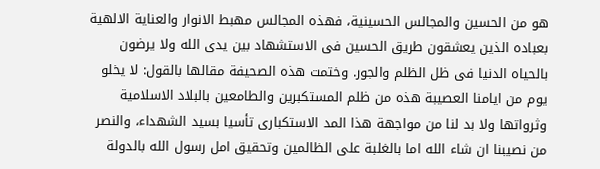هو من الحسین والمجالس الحسینیة، فهذه المجالس مهبط الانوار والعنایة الالهیة بعباده الذین یعشقون طریق الحسین فی الاستشهاد بین یدی الله ولا یرضون بالحیاه الدنیا فی ظل الظلم والجور. وختمت هذه الصحیفة مقالها بالقول: لا یخلو یوم من ایامنا العصیبة هذه من ظلم المستکبرین والطامعین بالبلاد الاسلامیة وثرواتها ولا بد لنا من مواجهة هذا المد الاستکباری تأسیا بسید الشهداء، والنصر من نصیبنا ان شاء الله اما بالغلبة علی الظالمین وتحقیق امل رسول الله بالدولة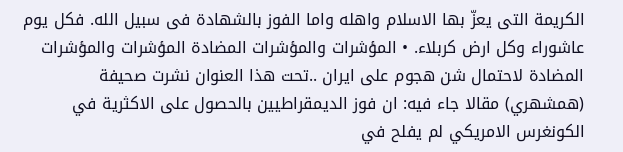الکريمة التی يعزّ بها الاسلام واهله واما الفوز بالشهادة فی سبیل الله. فکل یوم عاشوراء وکل ارض کربلاء. • المؤشرات والمؤشرات المضادة المؤشرات والمؤشرات المضادة لاحتمال شن هجوم على ايران ..تحت هذا العنوان نشرت صحيفة (همشهري) مقالا جاء فيه: ان فوز الديمقراطيين بالحصول على الاكثرية في الکونغرس الامريکي لم يفلح في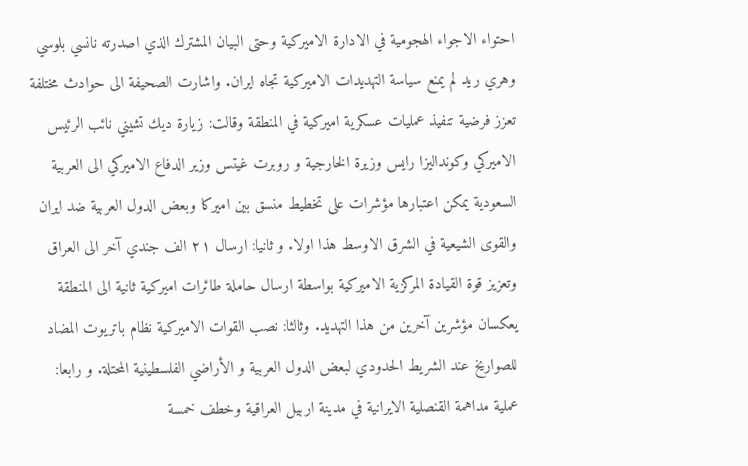احتواء الاجواء الهجومية في الادارة الاميركية وحتى البيان المشترك الذي اصدرته نانسي بلوسي وهري ريد لم يمنع سياسة التهديدات الاميركية تجاه ايران. واشارت الصحيفة الى حوادث مختلفة تعزز فرضية تنفيذ عمليات عسكرية اميركية في المنطقة وقالت: زيارة ديك تشيني نائب الرئيس الاميركي وكونداليزا رايس وزيرة الخارجية و روبرت غيتس وزير الدفاع الاميركي الى العربية السعودية يمكن اعتبارها مؤشرات على تخطيط منسق بين اميركا وبعض الدول العربية ضد ايران والقوى الشيعية في الشرق الاوسط هذا اولا. و ثانيا: ارسال ۲۱ الف جندي آخر الى العراق وتعزيز قوة القيادة المركزية الاميركية بواسطة ارسال حاملة طائرات اميركية ثانية الى المنطقة يعكسان مؤشرين آخرين من هذا التهديد. وثالثا: نصب القوات الاميركية نظام باتريوت المضاد للصواريخ عند الشريط الحدودي لبعض الدول العربية و الأراضي الفلسطينية المحتلة. و رابعا: عملية مداهمة القنصلية الايرانية في مدينة اربيل العراقية وخطف خمسة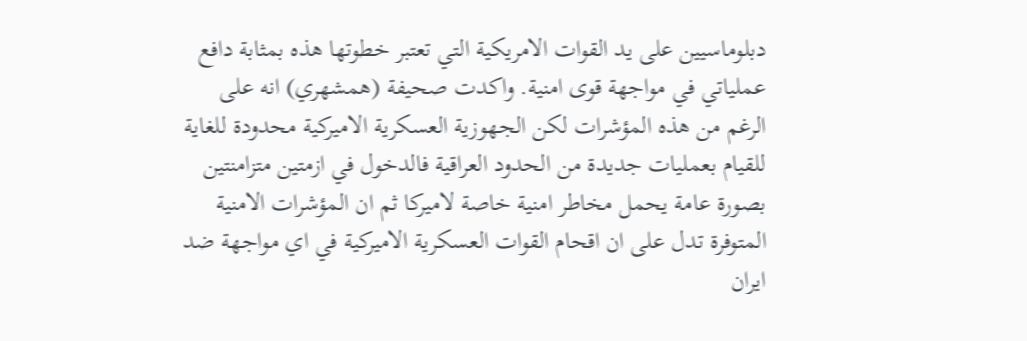دبلوماسيين على يد القوات الامريکية التي تعتبر خطوتها هذه بمثابة دافع عملياتي في مواجهة قوى امنية. واکدت صحيفة (همشهري) انه على الرغم من هذه المؤشرات لکن الجهوزية العسكرية الاميركية محدودة للغاية للقيام بعمليات جديدة من الحدود العراقية فالدخول في ازمتين متزامنتين بصورة عامة يحمل مخاطر امنية خاصة لاميركا ثم ان المؤشرات الامنية المتوفرة تدل على ان اقحام القوات العسكرية الاميركية في اي مواجهة ضد ايران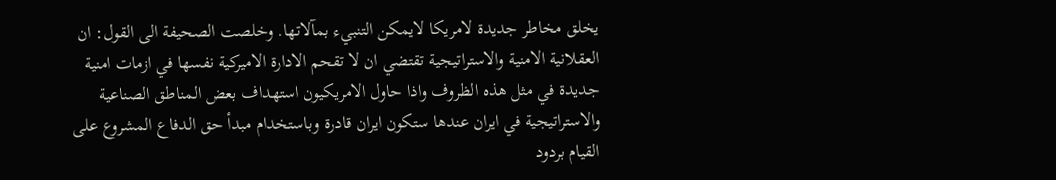يخلق مخاطر جديدة لامريكا لايمکن التنبيء بمآلاتها. وخلصت الصحيفة الى القول: ان العقلانية الامنية والاستراتيجية تقتضي ان لا تقحم الادارة الاميركية نفسها في ازمات امنية جديدة في مثل هذه الظروف واذا حاول الامريكيون استهداف بعض المناطق الصناعية والاستراتيجية في ايران عندها ستكون ايران قادرة وباستخدام مبدأ حق الدفاع المشروع على القيام بردود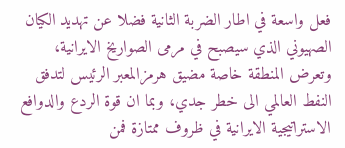فعل واسعة في اطار الضربة الثانية فضلا عن تهديد الکيان الصهيوني الذي سيصبح في مرمى الصواريخ الايرانية، وتعرض المنطقة خاصة مضيق هرمزالمعبر الرئيس لتدفق النفط العالمي الى خطر جدي، وبما ان قوة الردع والدوافع الاستراتيجية الايرانية في ظروف ممتازة فمن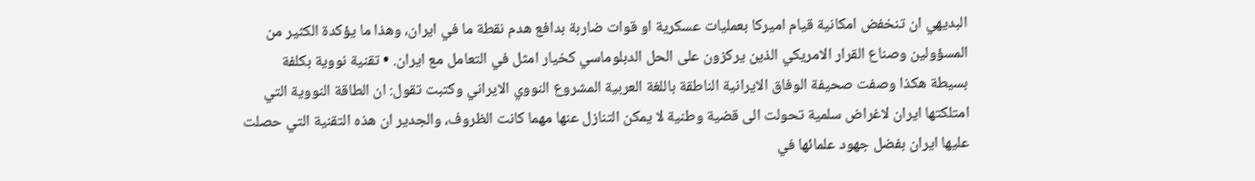البديهي ان تنخفض امكانية قيام اميركا بعمليات عسكرية او قوات ضاربة بدافع هدم نقطة ما في ايران، وهذا ما يؤکدة الکثير من المسؤولين وصناع القرار الامريکي الذين يرکزون على الحل الدبلوماسي کخيار امثل في التعامل مع ايران. • تقنية نووية بكلفة بسيطة هکذا وصفت صحيفة الوفاق الايرانية الناطقة باللغة العربية المشروع النووي الايراني وکتبت تقول: ان الطاقة النووية التي امتلكتها ايران لاغراض سلمية تحولت الى قضية وطنية لا يمكن التنازل عنها مهما كانت الظروف، والجدير ان هذه التقنية التي حصلت عليها ايران بفضل جهود علمائها في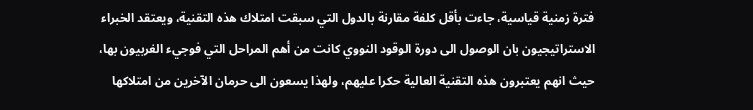فترة زمنية قياسية، جاءت بأقل كلفة مقارنة بالدول التي سبقت امتلاك هذه التقنية، ويعتقد الخبراء الاستراتيجيون بان الوصول الى دورة الوقود النووي كانت من أهم المراحل التي فوجيء الغربيون بها، حيث انهم يعتبرون هذه التقنية العالية حكرا عليهم، ولهذا يسعون الى حرمان الآخرين من امتلاكها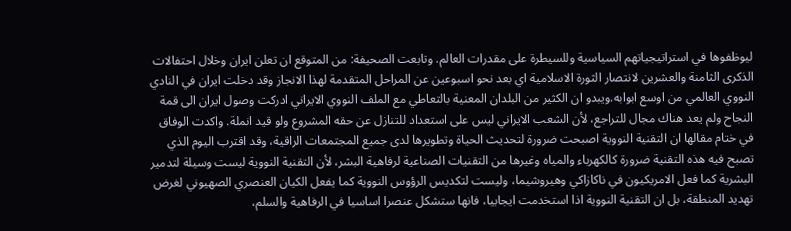ليوظفوها في استراتيجياتهم السياسية وللسيطرة على مقدرات العالم. وتابعت الصحيفة: من المتوقع ان تعلن ايران وخلال احتفالات الذكرى الثامنة والعشرين لانتصار الثورة الاسلامية اي بعد نحو اسبوعين عن المراحل المتقدمة لهذا الانجاز وقد دخلت ايران في النادي النووي العالمي من اوسع ابوابه.ويبدو ان الكثير من البلدان المعنية بالتعاطي مع الملف النووي الايراني ادركت وصول ايران الى قمة النجاح ولم يعد هناك مجال للتراجع، لأن الشعب الايراني ليس على استعداد للتنازل عن حقه المشروع ولو قيد انملة. واکدت الوفاق في ختام مقالها ان التقنية النووية اصبحت ضرورة لتحديث الحياة وتطويرها لدى جميع المجتمعات الراقية، وقد اقترب اليوم الذي تصبح فيه هذه التقنية ضرورة كالكهرباء والمياه وغيرها من التقنيات الصناعية لرفاهية البشر، لأن التقنية النووية ليست وسيلة لتدمير البشرية كما فعل الامريكيون في ناكازاكي وهيروشيما، وليست لتكديس الرؤوس النووية كما يفعل الكيان العنصري الصهيوني لغرض تهديد المنطقة، بل ان التقنية النووية اذا استخدمت ايجابيا، فانها ستشكل عنصرا اساسيا في الرفاهية والسلم،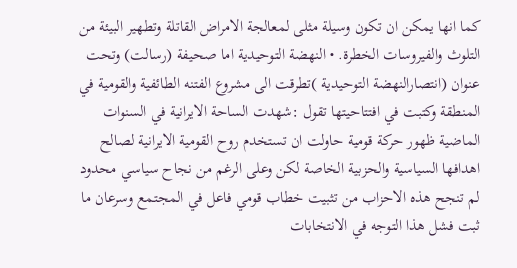كما انها يمكن ان تكون وسيلة مثلى لمعالجة الامراض القاتلة وتطهير البيئة من التلوث والفيروسات الخطرة. • النهضة التوحيدية اما صحيفة (رسالت) وتحت عنوان (انتصارالنهضة التوحيدية )تطرقت الى مشروع الفتنه الطائفية والقومية في المنطقة وکتبت في افتتاحيتها تقول :شهدت الساحة الايرانية في السنوات الماضية ظهور حرکة قومية حاولت ان تستخدم روح القومية الايرانية لصالح اهدافها السياسية والحزبية الخاصة لکن وعلى الرغم من نجاح سياسي محدود لم تنجح هذه الاحزاب من تثبيت خطاب قومي فاعل في المجتمع وسرعان ما ثبت فشل هذا التوجه في الانتخابات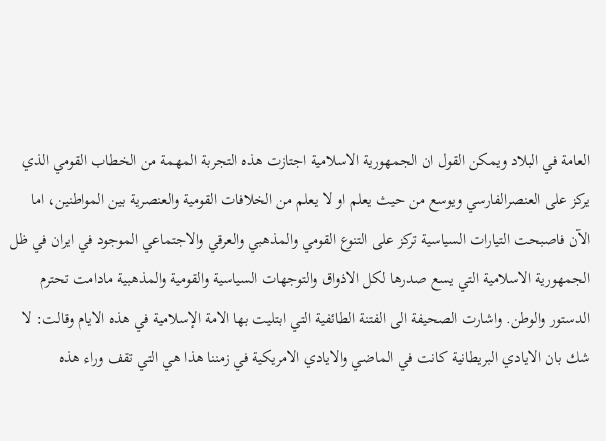العامة في البلاد ويمکن القول ان الجمهورية الاسلامية اجتازت هذه التجربة المهمة من الخطاب القومي الذي يرکز على العنصرالفارسي ويوسع من حيث يعلم او لا يعلم من الخلافات القومية والعنصرية بين المواطنين، اما الآن فاصبحت التيارات السياسية ترکز على التنوع القومي والمذهبي والعرقي والاجتماعي الموجود في ايران في ظل الجمهورية الاسلامية التي يسع صدرها لکل الاذواق والتوجهات السياسية والقومية والمذهبية مادامت تحترم الدستور والوطن. واشارت الصحيفة الى الفتنة الطائفية التي ابتليت بها الامة الإسلامية في هذه الايام وقالت: لا شك بان الايادي البريطانية کانت في الماضي والايادي الامريکية في زمننا هذا هي التي تقف وراء هذه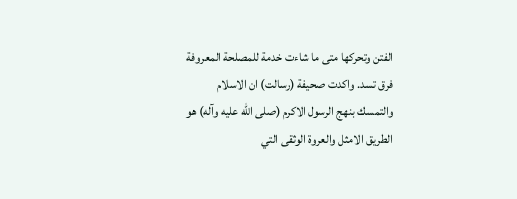الفتن وتحرکها متى ما شاءت خدمة للمصلحة المعروفة فرق تسد. واکدت صحيفة (رسالت) ان الاسلام والتمسك بنهج الرسول الاکرم (صلى الله عليه وآله) هو الطريق الامثل والعروة الوثقى التي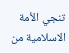تنجي الأمة الاسلامية من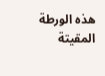هذه الورطة المقيتة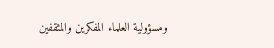ومسؤولية العلماء المفکرين والمثقفين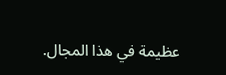عظيمة في هذا المجال.